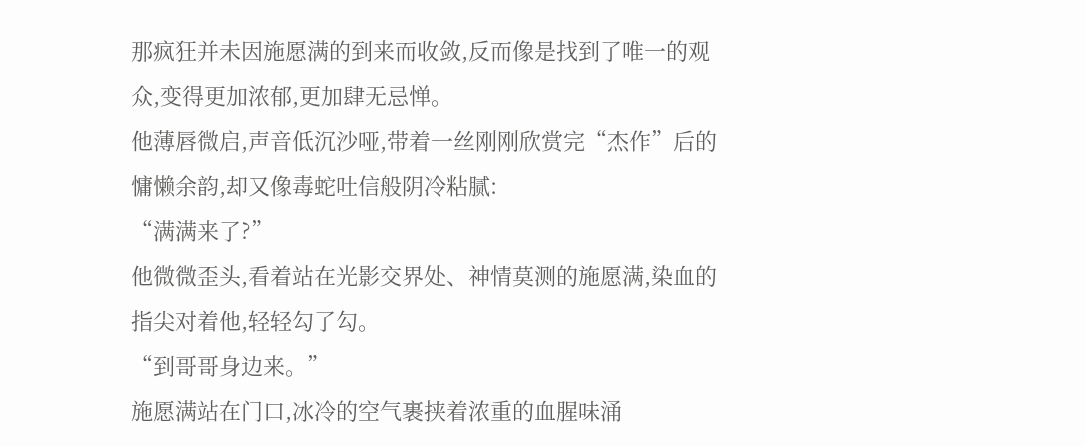那疯狂并未因施愿满的到来而收敛,反而像是找到了唯一的观众,变得更加浓郁,更加肆无忌惮。
他薄唇微启,声音低沉沙哑,带着一丝刚刚欣赏完“杰作”后的慵懒余韵,却又像毒蛇吐信般阴冷粘腻:
“满满来了?”
他微微歪头,看着站在光影交界处、神情莫测的施愿满,染血的指尖对着他,轻轻勾了勾。
“到哥哥身边来。”
施愿满站在门口,冰冷的空气裹挟着浓重的血腥味涌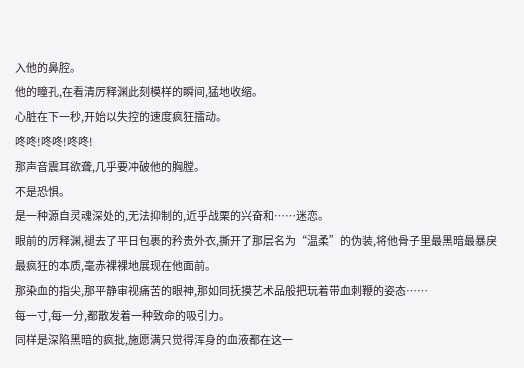入他的鼻腔。
他的瞳孔,在看清厉释渊此刻模样的瞬间,猛地收缩。
心脏在下一秒,开始以失控的速度疯狂擂动。
咚咚!咚咚!咚咚!
那声音震耳欲聋,几乎要冲破他的胸膛。
不是恐惧。
是一种源自灵魂深处的,无法抑制的,近乎战栗的兴奋和……迷恋。
眼前的厉释渊,褪去了平日包裹的矜贵外衣,撕开了那层名为“温柔”的伪装,将他骨子里最黑暗最暴戾最疯狂的本质,毫赤裸裸地展现在他面前。
那染血的指尖,那平静审视痛苦的眼神,那如同抚摸艺术品般把玩着带血刺鞭的姿态……
每一寸,每一分,都散发着一种致命的吸引力。
同样是深陷黑暗的疯批,施愿满只觉得浑身的血液都在这一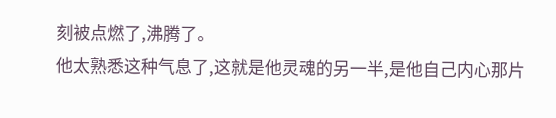刻被点燃了,沸腾了。
他太熟悉这种气息了,这就是他灵魂的另一半,是他自己内心那片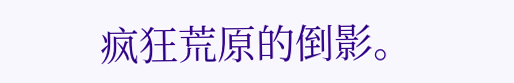疯狂荒原的倒影。